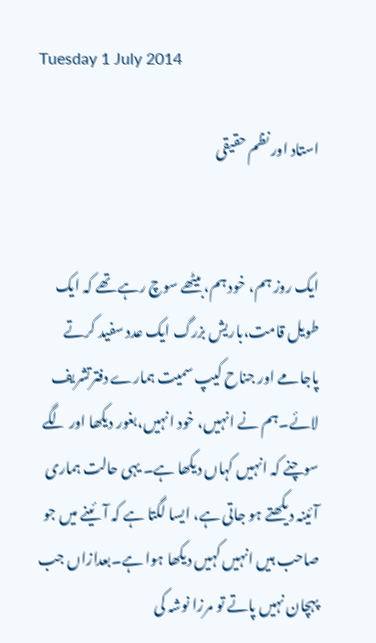Tuesday 1 July 2014

استاد اور نظم حقیقی


ایک روز ہم، خود ہم،بیٹھے سوچ رہے تھے کہ ایک طویل قامت،باریش بزرگ ایک عدد سفید کرتے پاجامے اور جناح کیپ سمیت ہمارے دفترتشریف لائے۔ہم نے انہیں، خود انہیں،بغور دیکھا اور لگے سوچنے کہ انہیں کہاں دیکھا ہے۔ یہی حالت ہماری آئینہ دیکھتے ہو جاتی ہے، ایسا لگتا ہے کہ آئینے میں جو صاحب ہیں انہیں کہیں دیکھا ہوا ہے۔بعدازاں جب پہچان نہیں پاتے تو مرزا نوشہ کی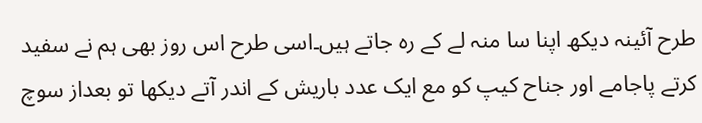طرح آئینہ دیکھ اپنا سا منہ لے کے رہ جاتے ہیں۔اسی طرح اس روز بھی ہم نے سفید کرتے پاجامے اور جناح کیپ کو مع ایک عدد باریش کے اندر آتے دیکھا تو بعداز سوچ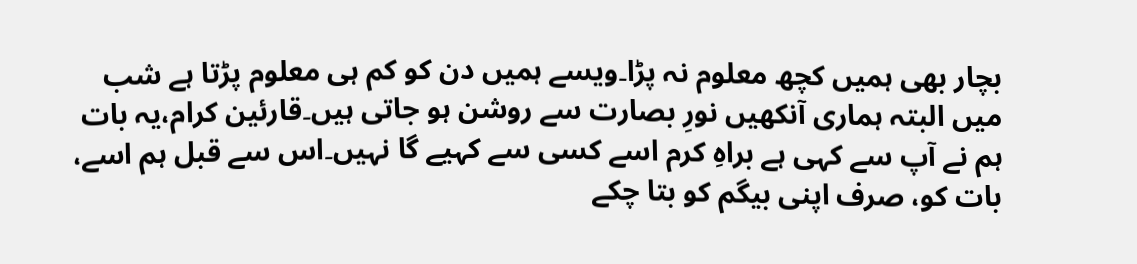بچار بھی ہمیں کچھ معلوم نہ پڑا۔ویسے ہمیں دن کو کم ہی معلوم پڑتا ہے شب میں البتہ ہماری آنکھیں نورِ بصارت سے روشن ہو جاتی ہیں۔قارئین کرام،یہ بات ہم نے آپ سے کہی ہے براہِ کرم اسے کسی سے کہیے گا نہیں۔اس سے قبل ہم اسے، بات کو، صرف اپنی بیگم کو بتا چکے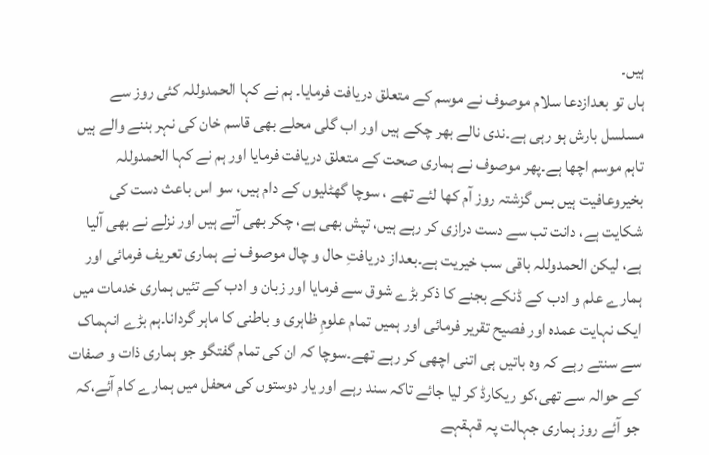ہیں۔
ہاں تو بعدازدعا سلام موصوف نے موسم کے متعلق دریافت فرمایا۔ ہم نے کہا الحمدوللہ کئی روز سے مسلسل بارش ہو رہی ہے۔ندی نالے بھر چکے ہیں اور اب گلی محلے بھی قاسم خان کی نہر بننے والے ہیں تاہم موسم اچھا ہے۔پھر موصوف نے ہماری صحت کے متعلق دریافت فرمایا اور ہم نے کہا الحمدوللہ بخیروعافیت ہیں بس گزشتہ روز آم کھا لئے تھے ، سوچا گھٹلیوں کے دام ہیں، سو اس باعث دست کی شکایت ہے، دانت تب سے دست درازی کر رہے ہیں، تپش بھی ہے، چکر بھی آتے ہیں اور نزلے نے بھی آلیا ہے، لیکن الحمدوللہ باقی سب خیریت ہے۔بعداز دریافتِ حال و چال موصوف نے ہماری تعریف فرمائی اور ہمارے علم و ادب کے ڈنکے بجنے کا ذکر بڑے شوق سے فرمایا اور زبان و ادب کے تئیں ہماری خدمات میں ایک نہایت عمدہ اور فصیح تقریر فرمائی اور ہمیں تمام علومِ ظاہری و باطنی کا ماہر گردانا۔ہم بڑے انہماک سے سنتے رہے کہ وہ باتیں ہی اتنی اچھی کر رہے تھے۔سوچا کہ ان کی تمام گفتگو جو ہماری ذات و صفات کے حوالہ سے تھی،کو ریکارڈ کر لیا جائے تاکہ سند رہے اور یار دوستوں کی محفل میں ہمارے کام آئے،کہ جو آئے روز ہماری جہالت پہ قہقہے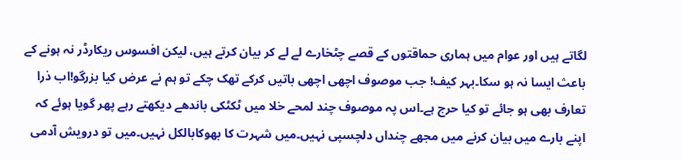لگاتے ہیں اور عوام میں ہماری حماقتوں کے قصے چٹخارے لے لے کر بیان کرتے ہیں، لیکن افسوس ریکارڈر نہ ہونے کے باعث ایسا نہ ہو سکا۔بہر کیف! جب موصوف اچھی اچھی باتیں کرکے تھک چکے تو ہم نے عرض کیا بزرگو!اب ذرا تعارف بھی ہو جائے تو کیا حرج ہے۔اس پہ موصوف چند لمحے خلا میں ٹکٹکی باندھے دیکھتے رہے پھر گویا ہوئے کہ اپنے بارے میں بیان کرنے میں مجھے چنداں دلچسپی نہیں۔میں شہرت کا بھوکابالکل نہیں۔میں تو درویش آدمی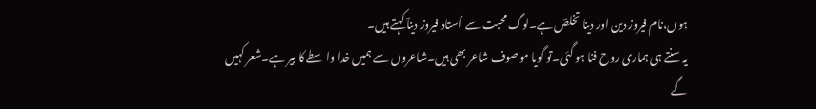ہوں،نام فیروز دین اور دینا تخلصؔ ہے۔لوگ محبت سے اُستاد فیروز دیناؔ کہتے ہیں۔
یہ سنتے ہی ہماری روح فنا ہو گئی۔تو گویا موصوف شاعر بھی ہیں۔شاعروں سے ہمیں خدا واسطے کا بیر ہے۔شعر کہیں گے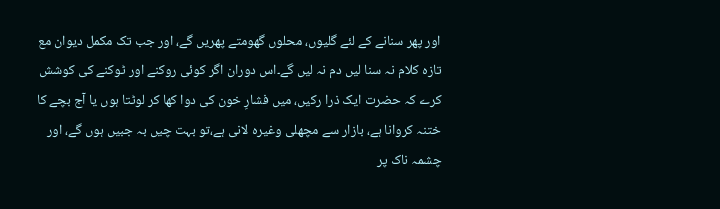اور پھر سنانے کے لئے گلیوں، محلوں گھومتے پھریں گے، اور جب تک مکمل دیوان مع تازہ کلام نہ سنا لیں دم نہ لیں گے۔اس دوران اگر کوئی روکنے اور ٹوکنے کی کوشش کرے کہ حضرت ایک ذرا رکیں، میں فشارِ خون کی دوا کھا کر لوٹتا ہوں یا آج بچے کا ختنہ کروانا ہے، بازار سے مچھلی وغیرہ لانی ہے،تو بہت چیں بہ جبیں ہوں گے، اور چشمہ ناک پر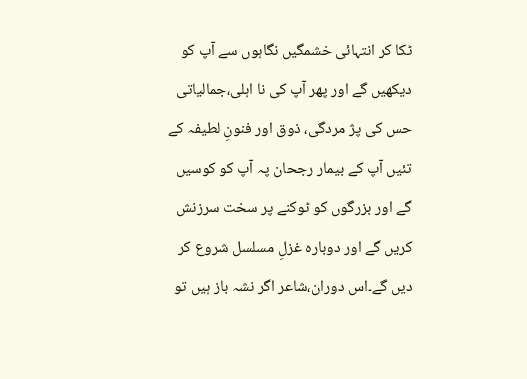ٹکا کر انتہائی خشمگیں نگاہوں سے آپ کو دیکھیں گے اور پھر آپ کی نا اہلی،جمالیاتی حس کی پژ مردگی، ذوق اور فنونِ لطیفہ کے تئیں آپ کے بیمار رجحان پہ آپ کو کوسیں گے اور بزرگوں کو ٹوکنے پر سخت سرزنش کریں گے اور دوبارہ غزلِ مسلسل شروع کر دیں گے۔اس دوران،شاعر اگر نشہ باز ہیں تو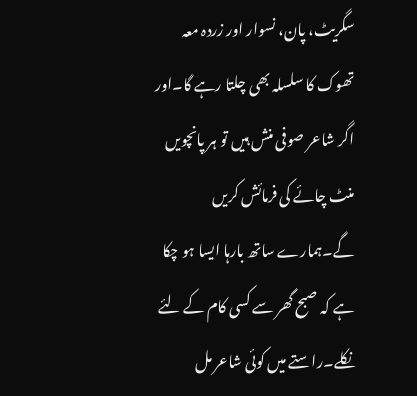سگریٹ، پان، نسوار اور زردہ معہ تھوک کا سلسلہ بھی چلتا رہے گا۔اور اگر شاعر صوفی منش ہیں تو ہر پانچویں منٹ چائے کی فرمائش کریں گے۔ہمارے ساتھ بارہا ایسا ہو چکا ہے کہ صبح گھر سے کسی کام کے لئے نکلے۔راستے میں کوئی شاعر مل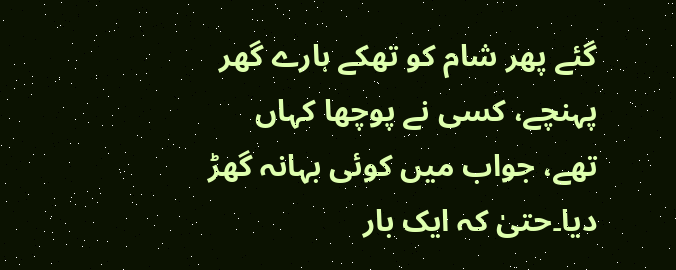گئے پھر شام کو تھکے ہارے گھر پہنچے، کسی نے پوچھا کہاں تھے، جواب میں کوئی بہانہ گھڑ دیا۔حتیٰ کہ ایک بار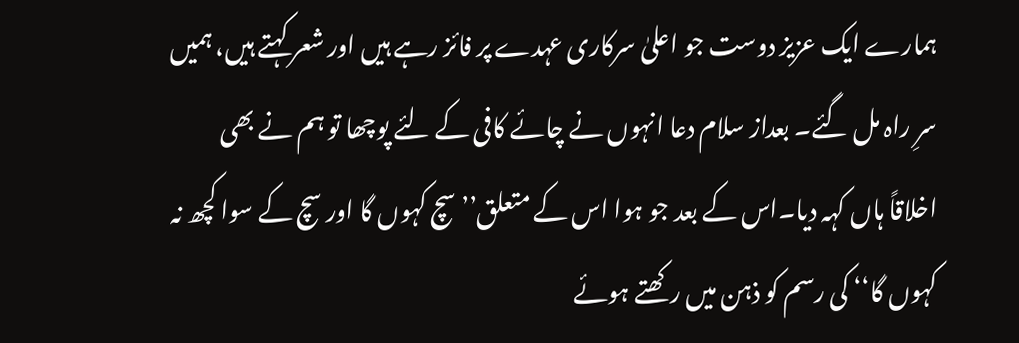ہمارے ایک عزیز دوست جو اعلیٰ سرکاری عہدے پر فائز رہے ہیں اور شعر کہتے ہیں، ہمیں سرِ راہ مل گئے۔ بعداز سلام دعا انہوں نے چائے کافی کے لئے پوچھا تو ہم نے بھی اخلاقاً ہاں کہہ دیا۔اس کے بعد جو ہوا اس کے متعلق’’ سچ کہوں گا اور سچ کے سوا کچھ نہ کہوں گا‘‘ کی رسم کو ذہن میں رکھتے ہوئے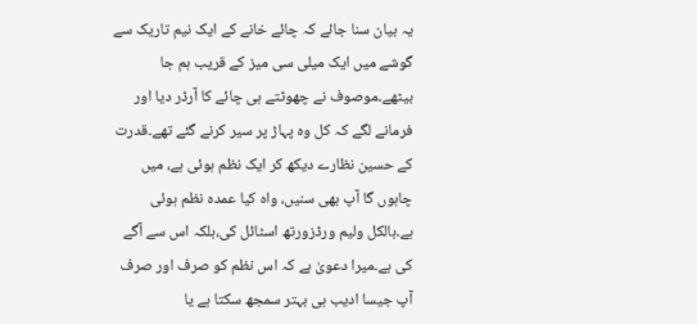یہ بیان سنا جائے کہ چائے خانے کے ایک نیم تاریک سے گوشے میں ایک میلی سی میز کے قریب ہم جا بیٹھے۔موصوف نے چھوٹتے ہی چائے کا آرڈر دیا اور فرمانے لگے کہ کل وہ پہاڑ پر سیر کرنے گئے تھے۔قدرت کے حسین نظارے دیکھ کر ایک نظم ہوئی ہے، میں چاہوں گا آپ بھی سنیں، واہ کیا عمدہ نظم ہوئی ہے۔بالکل ولیم ورڈزورتھ اسٹائل کی،بلکہ اس سے آگے کی ہے۔میرا دعویٰ ہے کہ اس نظم کو صرف اور صرف آپ جیسا ادیب ہی بہتر سمجھ سکتا ہے یا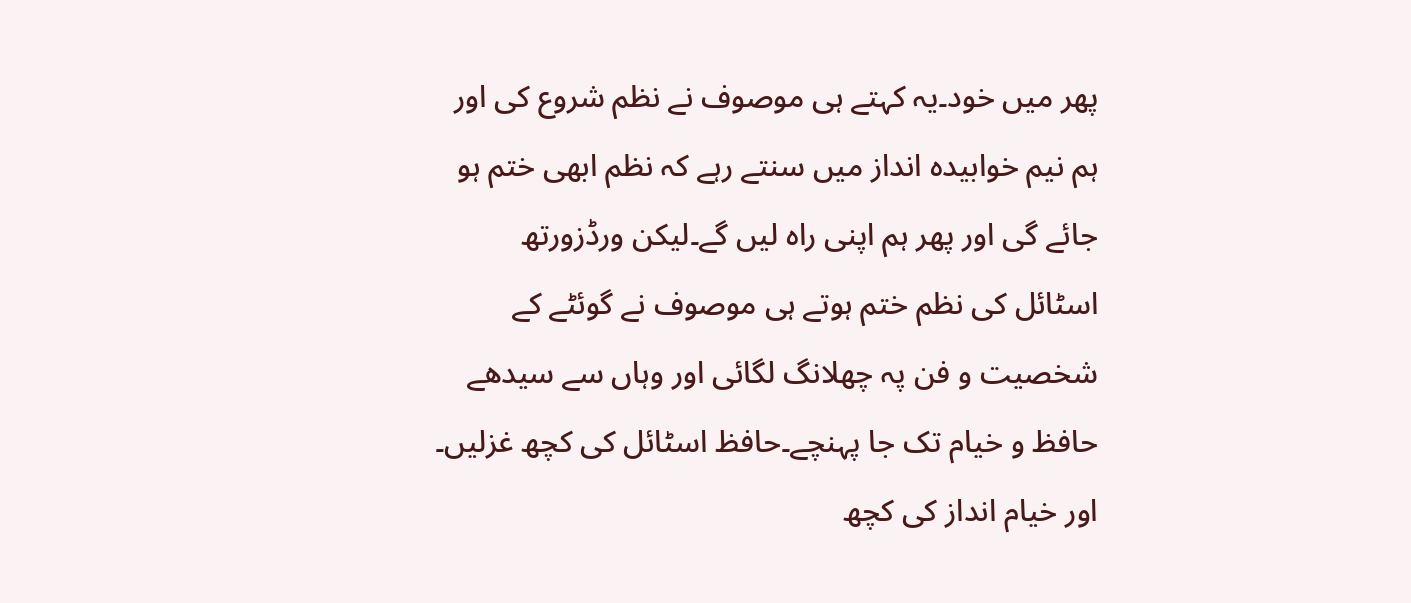پھر میں خود۔یہ کہتے ہی موصوف نے نظم شروع کی اور ہم نیم خوابیدہ انداز میں سنتے رہے کہ نظم ابھی ختم ہو جائے گی اور پھر ہم اپنی راہ لیں گے۔لیکن ورڈزورتھ اسٹائل کی نظم ختم ہوتے ہی موصوف نے گوئٹے کے شخصیت و فن پہ چھلانگ لگائی اور وہاں سے سیدھے حافظ و خیام تک جا پہنچے۔حافظ اسٹائل کی کچھ غزلیں۔ اور خیام انداز کی کچھ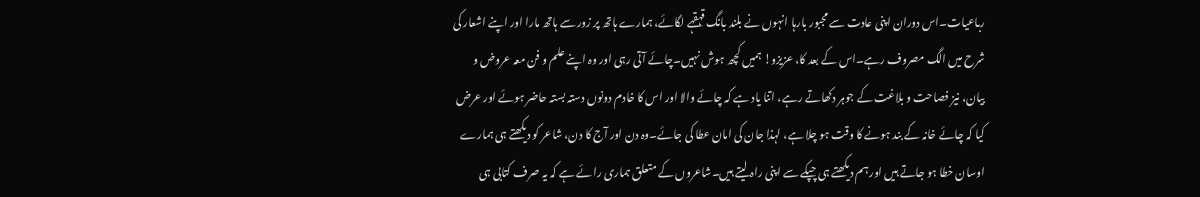رباعیات۔اس دوران اپنی عادت سے مجبور بارہا انہوں نے بلند بانگ قہقہے لگائے، ہمارے ہاتھ پر زور سے ہاتھ مارا اور اپنے اشعار کی شرح میں الگ مصروف رہے۔اس کے بعد کا، عزیزو! ہمیں کچھ ہوش نہیں۔چائے آتی رہی اور وہ اپنے علم و فن معہ عروض و بیان، نیز فصاحت و بلاغت کے جوہر دکھاتے رہے، اتنا یاد ہے کہ چائے والا اور اس کا خادم دونوں دستہ بستہ حاضر ہوئے اور عرض کیا کہ چائے خانہ کے بند ہونے کا وقت ہو چلا ہے، لہذا جان کی امان عطا کی جائے۔وہ دن اور آج کا دن، شاعر کو دیکھتے ہی ہمارے اوسان خطا ہو جاتے ہیں اور ہم دیکھتے ہی چپکے سے اپنی راہ لیتے ہیں۔شاعروں کے متعلق ہماری رائے ہے کہ یہ صرف کتابی ہی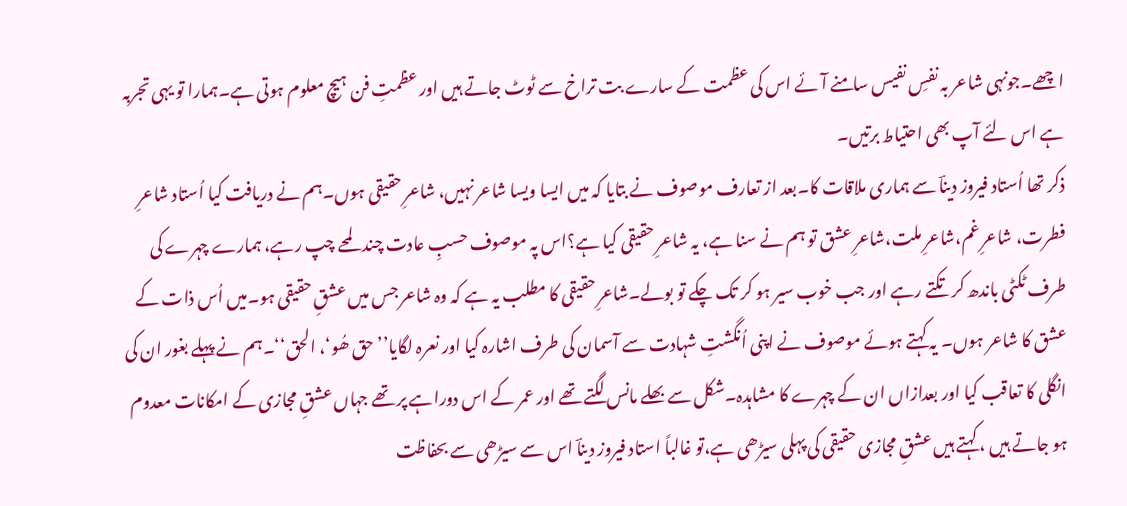اچھے۔جونہی شاعر بہ نفسِ نفیس سامنے آئے اس کی عظمت کے سارے بت تراخ سے ٹوٹ جاتے ہیں اور عظمتِ فن ہیچ معلوم ہوتی ہے۔ہمارا تو یہی تجربہ ہے اس لئے آپ بھی احتیاط برتیں۔
ذکر تھا اُستاد فیروز دیناؔ سے ہماری ملاقات کا۔بعد از تعارف موصوف نے بتایا کہ میں ایسا ویسا شاعر نہیں، شاعرِ حقیقی ہوں۔ہم نے دریافت کیا اُستاد شاعرِ فطرت، شاعرِ غم،شاعرِ ملت،شاعرِ عشق تو ہم نے سنا ہے، یہ شاعرِ حقیقی کیا ہے؟اس پہ موصوف حسبِ عادت چند لمحے چپ رہے، ہمارے چہرے کی طرف ٹکٹی باندھ کر تکتے رہے اور جب خوب سیر ہو کر تک چکے تو بولے۔شاعرِ حقیقی کا مطلب یہ ہے کہ وہ شاعر جس میں عشقِ حقیقی ہو۔میں اُس ذات کے عشق کا شاعر ہوں۔ یہ کہتے ہوئے موصوف نے اپنی اُنگشتِ شہادت سے آسمان کی طرف اشارہ کیا اور نعرہ لگایا’’ حق ھُو‘، الحق‘‘۔ہم نے پہلے بغور ان کی انگلی کا تعاقب کیا اور بعدازاں ان کے چہرے کا مشاہدہ۔شکل سے بھلے مانس لگتے تھے اور عمر کے اس دوراہے پر تھے جہاں عشقِ مجازی کے امکانات معدوم ہو جاتے ہیں ، کہتے ہیں عشقِ مجازی حقیقی کی پہلی سیڑھی ہے،تو غالباً استاد فیروز دیناؔ اس سے سیڑھی سے بحفاظت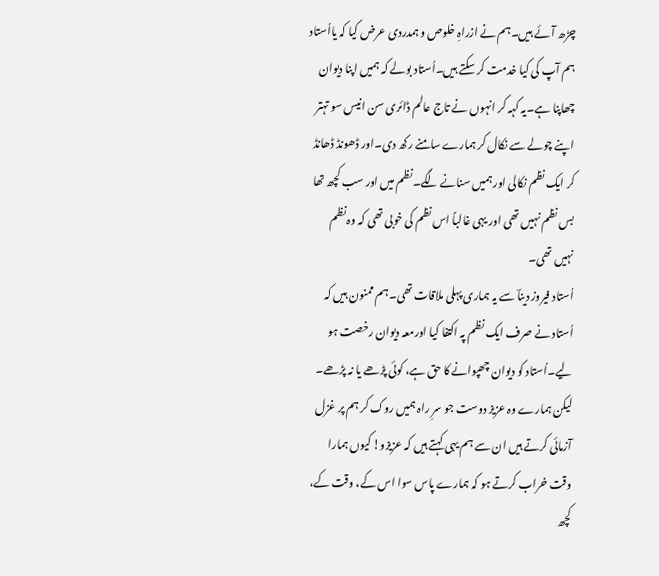چڑھ آئے ہیں۔ہم نے ازراہِ خلوص و ہمدردی عرض کیا کہ یااُستاد ہم آپ کی کیا خدمت کر سکتے ہیں۔اُستاد بولے کہ ہمیں اپنا دیوان چھاپنا ہے۔یہ کہہ کر انہوں نے تاج عالم ڈائری سن انیس سو تہتر اپنے چولے سے نکال کر ہمارے سامنے رکھ دی۔اور ڈھونڈ ڈھانڈ کر ایک نظم نکالی اور ہمیں سنانے لگے۔نظم میں اور سب کچھ تھا بس نظم نہیں تھی اور یہی غالباً اس نظم کی خوبی تھی کہ وہ نظم نہیں تھی۔
اُستاد فیروز دیناؔ سے یہ ہماری پہلی ملاقات تھی۔ہم ممنون ہیں کہ اُستاد نے صرف ایک نظم پہ اکتفا کیا اورمعہ دیوان رخصت ہو لیے۔اُستاد کو دیوان چھپوانے کا حق ہے، کوئی پڑھے یا نہ پڑھے۔ لیکن ہمارے وہ عزیز دوست جو سرِ راہ ہمیں روک کر ہم پر غزل آزمائی کرتے ہیں ان سے ہم یہی کہتے ہیں کہ عزیزو! کیوں ہمارا وقت خراب کرتے ہو کہ ہمارے پاس سوا اس کے، وقت کے، کچھ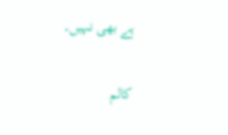ہے بھی نہیں۔

کالم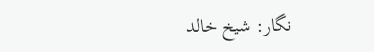نگار: شیخ خالد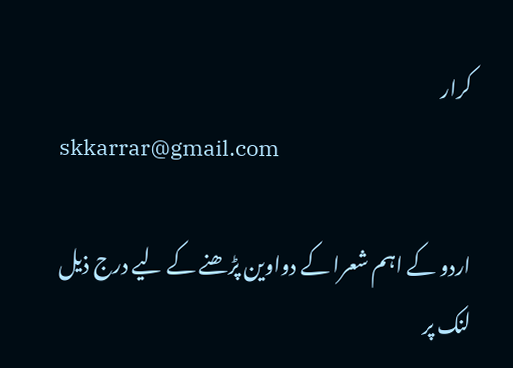کرار
skkarrar@gmail.com

اردو کے اہم شعرا کے دواوین پڑھنے کے لیے درج ذیل لنک پر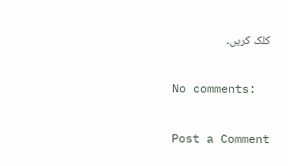کلک کریں۔

No comments:

Post a Comment